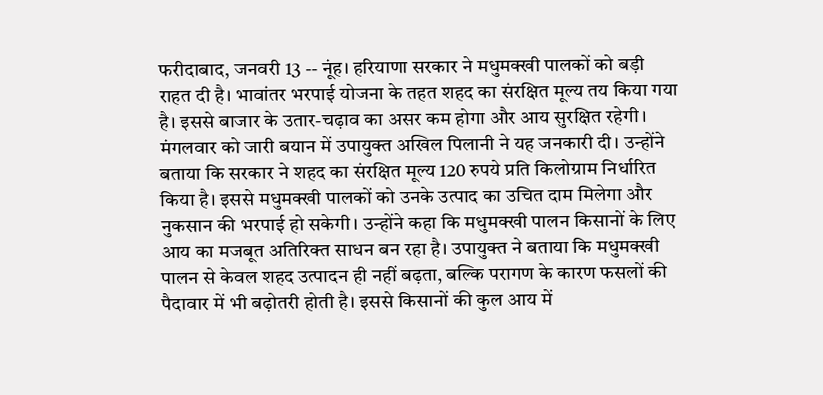फरीदाबाद, जनवरी 13 -- नूंह। हरियाणा सरकार ने मधुमक्खी पालकों को बड़ी राहत दी है। भावांतर भरपाई योजना के तहत शहद का संरक्षित मूल्य तय किया गया है। इससे बाजार के उतार-चढ़ाव का असर कम होगा और आय सुरक्षित रहेगी। मंगलवार को जारी बयान में उपायुक्त अखिल पिलानी ने यह जनकारी दी। उन्होंने बताया कि सरकार ने शहद का संरक्षित मूल्य 120 रुपये प्रति किलोग्राम निर्धारित किया है। इससे मधुमक्खी पालकों को उनके उत्पाद का उचित दाम मिलेगा और नुकसान की भरपाई हो सकेगी। उन्होंने कहा कि मधुमक्खी पालन किसानों के लिए आय का मजबूत अतिरिक्त साधन बन रहा है। उपायुक्त ने बताया कि मधुमक्खी पालन से केवल शहद उत्पादन ही नहीं बढ़ता, बल्कि परागण के कारण फसलों की पैदावार में भी बढ़ोतरी होती है। इससे किसानों की कुल आय में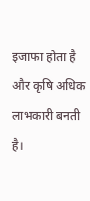इजाफा होता है और कृषि अधिक लाभकारी बनती है।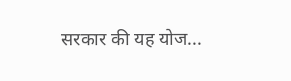सरकार की यह योज...